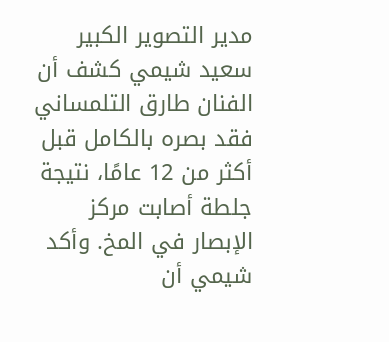مدير التصوير الكبير سعيد شيمي كشف أن الفنان طارق التلمساني فقد بصره بالكامل قبل أكثر من 12 عامًا، نتيجة جلطة أصابت مركز الإبصار في المخ. وأكد شيمي أن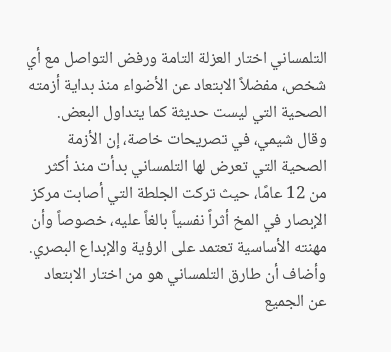التلمساني اختار العزلة التامة ورفض التواصل مع أي شخص، مفضلاً الابتعاد عن الأضواء منذ بداية أزمته الصحية التي ليست حديثة كما يتداول البعض.
وقال شيمي، في تصريحات خاصة، إن الأزمة الصحية التي تعرض لها التلمساني بدأت منذ أكثر من 12 عامًا، حيث تركت الجلطة التي أصابت مركز الإبصار في المخ أثراً نفسياً بالغاً عليه، خصوصاً وأن مهنته الأساسية تعتمد على الرؤية والإبداع البصري.
وأضاف أن طارق التلمساني هو من اختار الابتعاد عن الجميع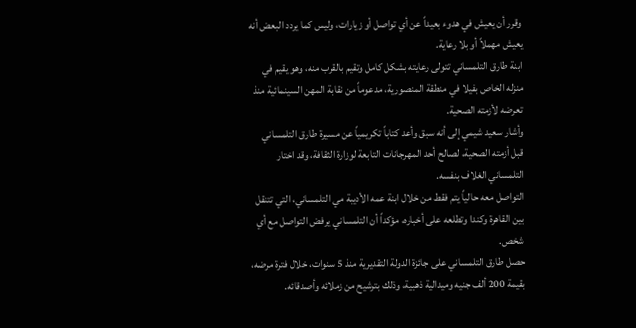وقرر أن يعيش في هدوء بعيداً عن أي تواصل أو زيارات، وليس كما يردد البعض أنه يعيش مهملاً أو بلا رعاية.
ابنة طارق التلمساني تتولى رعايته بشكل كامل وتقيم بالقرب منه، وهو يقيم في منزله الخاص بفيلا في منطقة المنصورية، مدعوماً من نقابة المهن السينمائية منذ تعرضه لأزمته الصحية.
وأشار سعيد شيمي إلى أنه سبق وأعد كتاباً تكريمياً عن مسيرة طارق التلمساني قبل أزمته الصحية، لصالح أحد المهرجانات التابعة لوزارة الثقافة، وقد اختار التلمساني الغلاف بنفسه.
التواصل معه حالياً يتم فقط من خلال ابنة عمه الأديبة مي التلمساني، التي تتنقل بين القاهرة وكندا وتطلعه على أخباره، مؤكداً أن التلمساني يرفض التواصل مع أي شخص.
حصل طارق التلمساني على جائزة الدولة التقديرية منذ 5 سنوات، خلال فترة مرضه، بقيمة 200 ألف جنيه وميدالية ذهبية، وذلك بترشيح من زملائه وأصدقائه.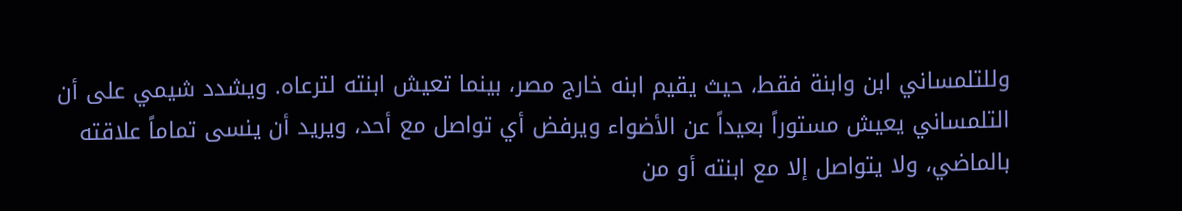وللتلمساني ابن وابنة فقط، حيث يقيم ابنه خارج مصر، بينما تعيش ابنته لترعاه. ويشدد شيمي على أن التلمساني يعيش مستوراً بعيداً عن الأضواء ويرفض أي تواصل مع أحد، ويريد أن ينسى تماماً علاقته بالماضي، ولا يتواصل إلا مع ابنته أو من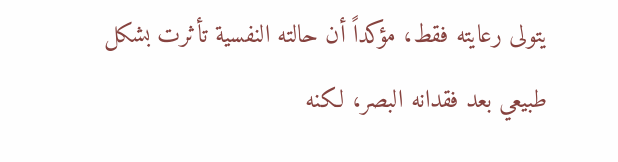يتولى رعايته فقط، مؤكداً أن حالته النفسية تأثرت بشكل طبيعي بعد فقدانه البصر، لكنه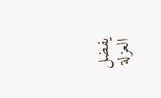يفضل العزلة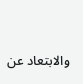والابتعاد عن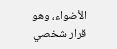الأضواء، وهو قرار شخصي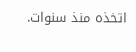اتخذه منذ سنوات.